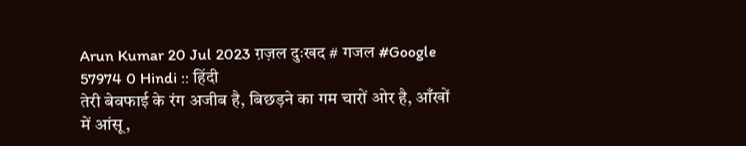Arun Kumar 20 Jul 2023 ग़ज़ल दुःखद # गजल #Google 57974 0 Hindi :: हिंदी
तेरी बेवफाई के रंग अजीब है, बिछड़ने का गम चारों ओर है, आँखों में आंसू,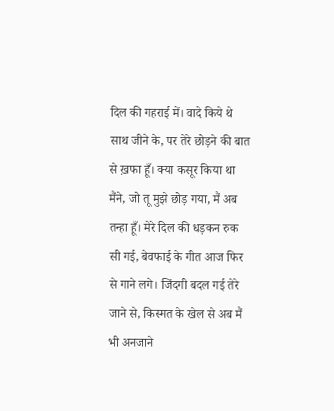दिल की गहराई में। वादे किये थे साथ जीने के, पर तेरे छोड़ने की बात से ख़फा हूँ। क्या कसूर किया था मैंने, जो तू मुझे छोड़ गया, मैं अब तन्हा हूँ। मेरे दिल की धड़कन रुक सी गई, बेवफाई के गीत आज फिर से गाने लगे। जिंदगी बदल गई तेरे जाने से, किस्मत के खेल से अब मैं भी अनजाने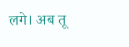लगे। अब तू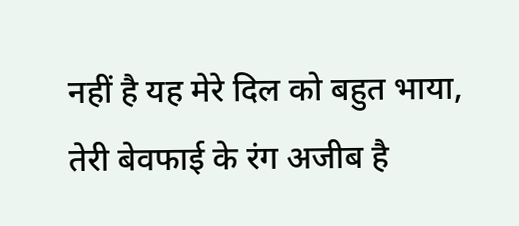नहीं है यह मेरे दिल को बहुत भाया, तेरी बेवफाई के रंग अजीब है